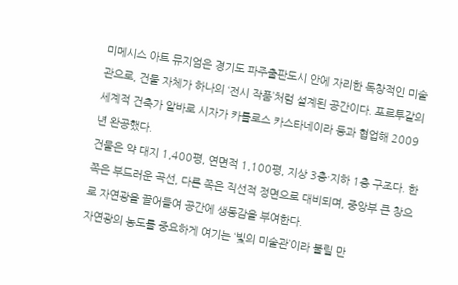미메시스 아트 뮤지엄은 경기도 파주출판도시 안에 자리한 독창적인 미술관으로, 건물 자체가 하나의 ‘전시 작품’처럼 설계된 공간이다. 포르투갈의 세계적 건축가 알바로 시자가 카를로스 카스타네이라 등과 협업해 2009년 완공했다.
건물은 약 대지 1,400평, 연면적 1,100평, 지상 3층·지하 1층 구조다. 한쪽은 부드러운 곡선, 다른 쪽은 직선적 정면으로 대비되며, 중앙부 큰 창으로 자연광을 끌어들여 공간에 생동감을 부여한다.
자연광의 농도를 중요하게 여기는 ‘빛의 미술관’이라 불릴 만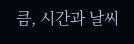큼, 시간과 날씨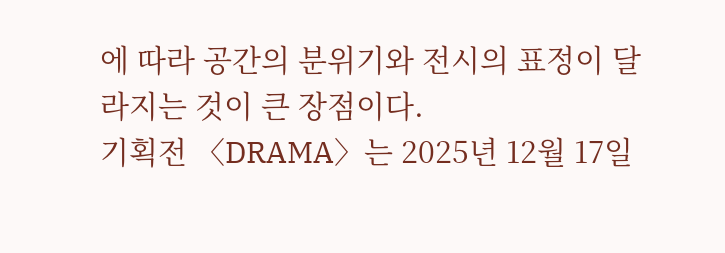에 따라 공간의 분위기와 전시의 표정이 달라지는 것이 큰 장점이다.
기획전 〈DRAMA〉는 2025년 12월 17일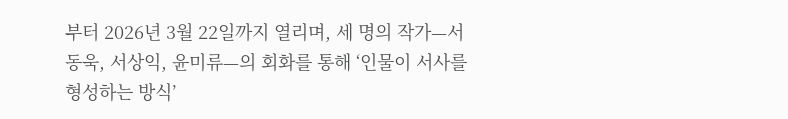부터 2026년 3월 22일까지 열리며, 세 명의 작가—서동욱, 서상익, 윤미류—의 회화를 통해 ‘인물이 서사를 형성하는 방식’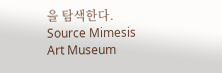을 탐색한다.
Source Mimesis Art Museum